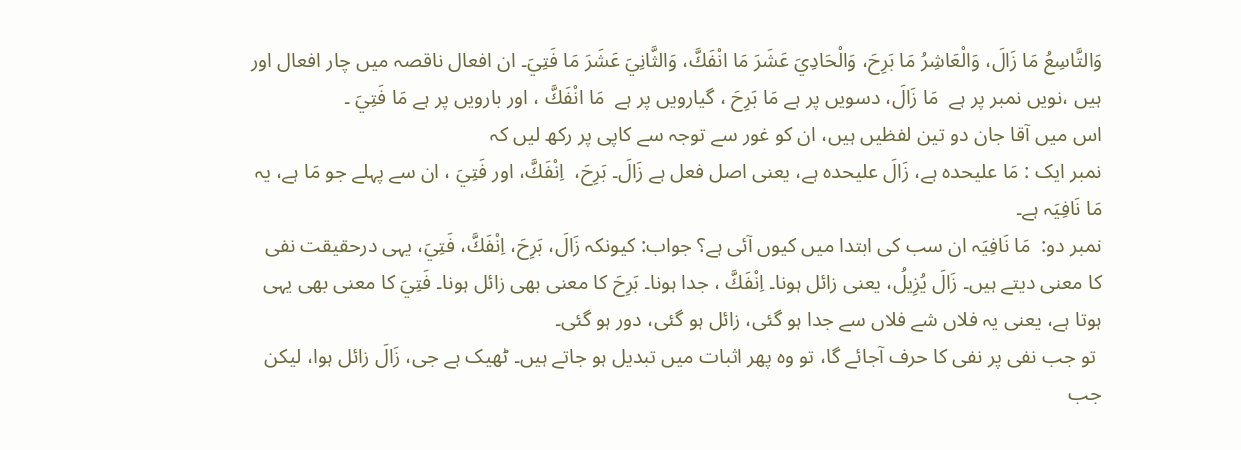وَالتَّاسِعُ مَا زَالَ، وَالْعَاشِرُ مَا بَرِحَ، وَالْحَادِيَ عَشَرَ مَا انْفَكَّ، وَالثَّانِيَ عَشَرَ مَا فَتِيَ۔ ان افعال ناقصہ میں چار افعال اور ہیں ،نویں نمبر پر ہے  مَا زَالَ، دسویں پر ہے مَا بَرِحَ ، گیارویں پر ہے  مَا انْفَكَّ ، اور بارویں پر ہے مَا فَتِيَ ۔
اس میں آقا جان دو تین لفظیں ہیں، ان کو غور سے توجہ سے کاپی پر رکھ لیں کہ
نمبر ایک : مَا علیحدہ ہے، زَالَ علیحدہ ہے، یعنی اصل فعل ہے زَالَ۔ بَرِحَ،  اِنْفَكَّ، اور فَتِيَ ، ان سے پہلے جو مَا ہے، یہ مَا نَافِيَہ ہے۔
نمبر دو:  مَا نَافِيَہ ان سب کی ابتدا میں کیوں آئی ہے؟ جواب: کیونکہ زَالَ، بَرِحَ، اِنْفَكَّ، فَتِيَ، یہی درحقیقت نفی کا معنی دیتے ہیں۔ زَالَ یُزِيلُ، یعنی زائل ہونا۔ اِنْفَكَّ ، جدا ہونا۔ بَرِحَ کا معنی بھی زائل ہونا۔ فَتِيَ کا معنی بھی یہی ہوتا ہے، یعنی یہ فلاں شے فلاں سے جدا ہو گئی، زائل ہو گئی، دور ہو گئی۔
 تو جب نفی پر نفی کا حرف آجائے گا، تو وہ پھر اثبات میں تبدیل ہو جاتے ہیں۔ ٹھیک ہے جی، زَالَ زائل ہوا، لیکن جب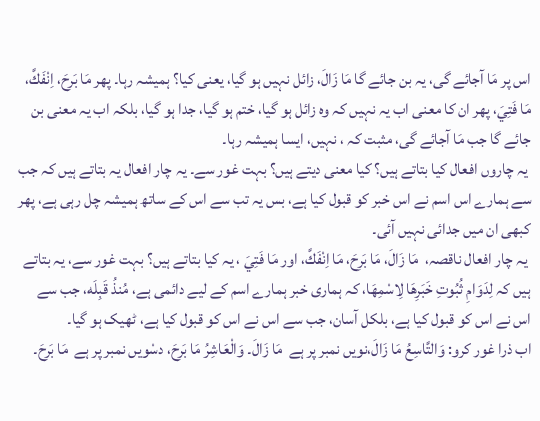اس پر مَا آجائے گی، یہ بن جائے گا مَا زَالَ، زائل نہیں ہو گیا، یعنی کیا؟ ہمیشہ رہا۔ پھر مَا بَرِحَ، اِنْفَكَّ، مَا فَتِيَ، پھر ان کا معنی اب یہ نہیں کہ وہ زائل ہو گیا، ختم ہو گیا، جدا ہو گیا، بلکہ اب یہ معنی بن جائے گا جب مَا آجائے گی، مثبت کہ ، نہیں، ایسا ہمیشہ رہا۔
 یہ چاروں افعال کیا بتاتے ہیں؟ کیا معنی دیتے ہیں؟ بہت غور سے۔ یہ چار افعال یہ بتاتے ہیں کہ جب سے ہمارے اس اسم نے اس خبر کو قبول کیا ہے، بس یہ تب سے اس کے ساتھ ہمیشہ چل رہی ہے، پھر کبھی ان میں جدائی نہیں آئی۔
 یہ چار افعال ناقصہ،  مَا زَالَ، مَا بَرِحَ، مَا اِنْفَكَّ، اور مَا فَتِيَ ، یہ کیا بتاتے ہیں؟ بہت غور سے، یہ بتاتے ہیں کہ لِدَوَامِ ثُبُوتِ خَبَرِهَا لِاسْمِهَا، کہ ہماری خبر ہمارے اسم کے لیے دائمی ہے، مُنذُ قَبِلَه، جب سے اس نے اس کو قبول کیا ہے، بلکل آسان، جب سے اس نے اس کو قبول کیا ہے، ٹھیک ہو گیا۔
اب ذرا غور کرو: وَالتَّاسِعُ مَا زَالَ،نویں نمبر پر ہے  مَا زَالَ۔ وَالْعَاشِرُ مَا بَرِحَ، دسْویں نمبر پر ہے  مَا بَرِحَ۔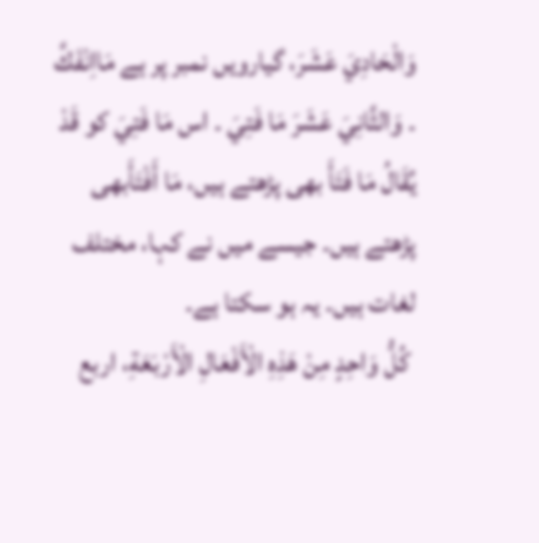وَالْحَادِيَ عَشَرَ، گیارویں نمبر پر ہے مَااِنْفَكَّ ۔ وَالثَّانِيَ عَشَرَ مَا فَتِيَ ۔ اس مَا فَتِيَ کو قَدْ يُقَالُ مَا فَتَأَ بھی پڑھتے ہیں، مَا أَفْتَأَبھی پڑھتے ہیں۔ جیسے میں نے کہا، مختلف لغات ہیں۔ یہ ہو سکتا ہے۔
 کُلُّ وَاحِدٍ مِنْ هَذِهِ الْأَفْعَالِ الْأَرْبَعَةِ، اربع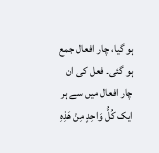ہو گیا، چار افعال جمع ہو گئی۔ فعل کی ان چار افعال میں سے ہر ایک کُلُّ وَاحِدٍ مِنْ هَذِهِ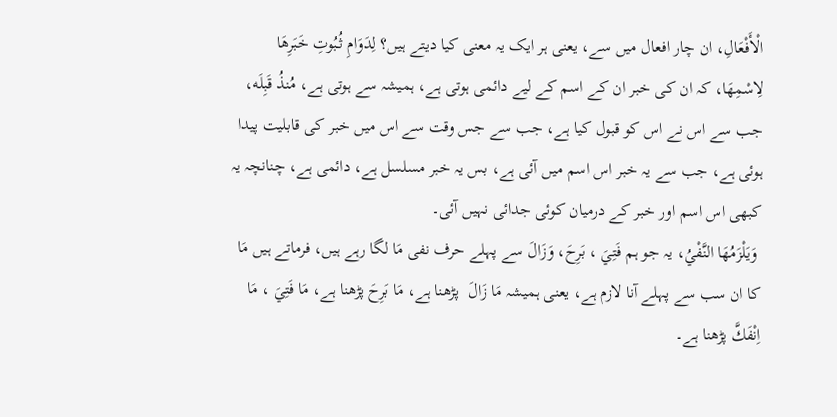الْأَفْعَالِ، ان چار افعال میں سے، یعنی ہر ایک یہ معنی کیا دیتے ہیں؟ لِدَوَامِ ثُبُوتِ خَبَرِهَا لِاسْمِهَا، کہ ان کی خبر ان کے اسم کے لیے دائمی ہوتی ہے، ہمیشہ سے ہوتی ہے، مُنذُ قَبِلَه، جب سے اس نے اس کو قبول کیا ہے، جب سے جس وقت سے اس میں خبر کی قابلیت پیدا ہوئی ہے، جب سے یہ خبر اس اسم میں آئی ہے، بس یہ خبر مسلسل ہے، دائمی ہے، چنانچہ یہ کبھی اس اسم اور خبر کے درمیان کوئی جدائی نہیں آئی۔
 وَيَلْزَمُهَا النَّفْيُ، یہ جو ہم فَتِيَ ، بَرِحَ، وَزَالَ سے پہلے حرف نفی مَا لگا رہے ہیں، فرماتے ہیں مَا کا ان سب سے پہلے آنا لازم ہے، یعنی ہمیشہ مَا زَالَ  پڑھنا ہے، مَا بَرِحَ پڑھنا ہے، مَا فَتِيَ ، مَا اِنْفَكَّ پڑھنا ہے۔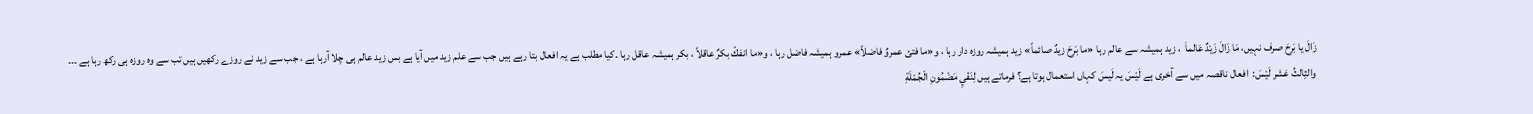زَالَ یا بَرِحَ صرف نہیں، مَا زَالَ زَيْدٌ عَالماَ  ، زید ہمیشہ سے عالم رہا «ما بَرِحَ زيدٌ صائماً» زید ہمیشہ روزہ دار رہا ، و«ما فتئ عمروٌ فاضلاً» عمرو ہمیشہ فاضل رہا ، و«ما انفكّ بكرٌ عاقلاً ، بکر ہمیشہ عاقل رہا ۔کیا مطلب ہے یہ افعال بتا رہے ہیں جب سے علم زید میں آیا ہے بس زید عالم ہی چلا آرہا ہے ، جب سے زید نے روزے رکھیں ہیں تب سے وہ روزہ ہی رکھ رہا ہے ۔۔۔
والثِالثُ عَشر لَيْسَ:  افعال ناقصہ میں سے آخری ہے لَيْسَ یہ لَیسَ کہاں استعمال ہوتا ہے؟ فرماتے ہیں لِنَفْيِ مَضْمُونِ الْجُمْلَةِ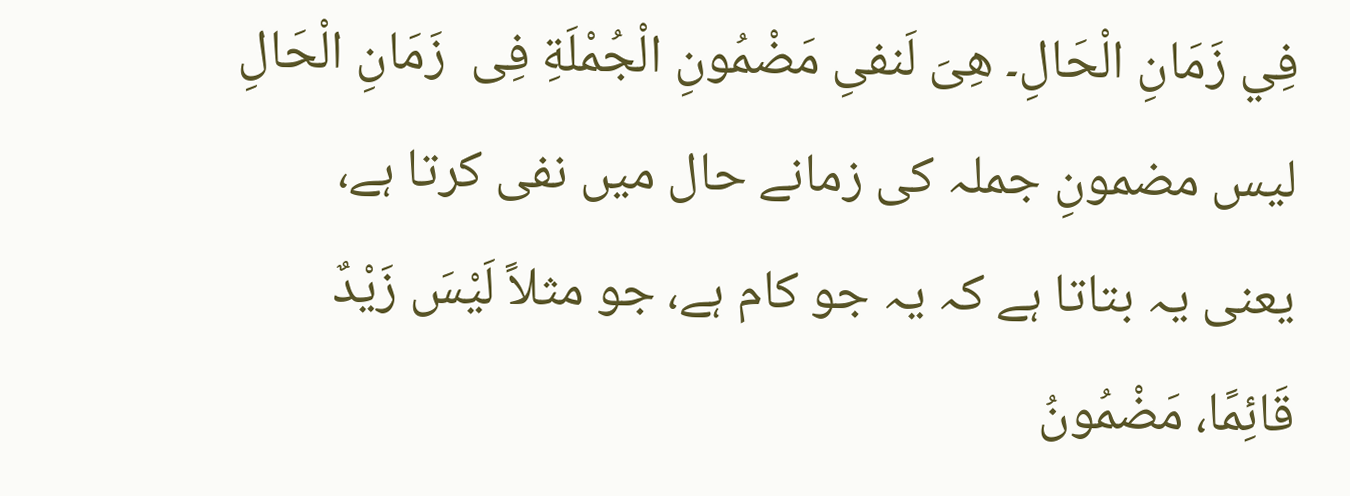فِي زَمَانِ الْحَالِ۔ ھِیَ لَنفیِ مَضْمُونِ الْجُمْلَةِ فِی  زَمَانِ الْحَالِ لیس مضمونِ جملہ کی زمانے حال میں نفی کرتا ہے، یعنی یہ بتاتا ہے کہ یہ جو کام ہے، جو مثلاً لَيْسَ زَيْدٌ قَائِمًا، مَضْمُونُ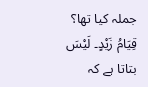جملہ کیا تھا؟ قِيَامُ زَيْدٍ۔ لَيْسَ بتاتا ہے کہ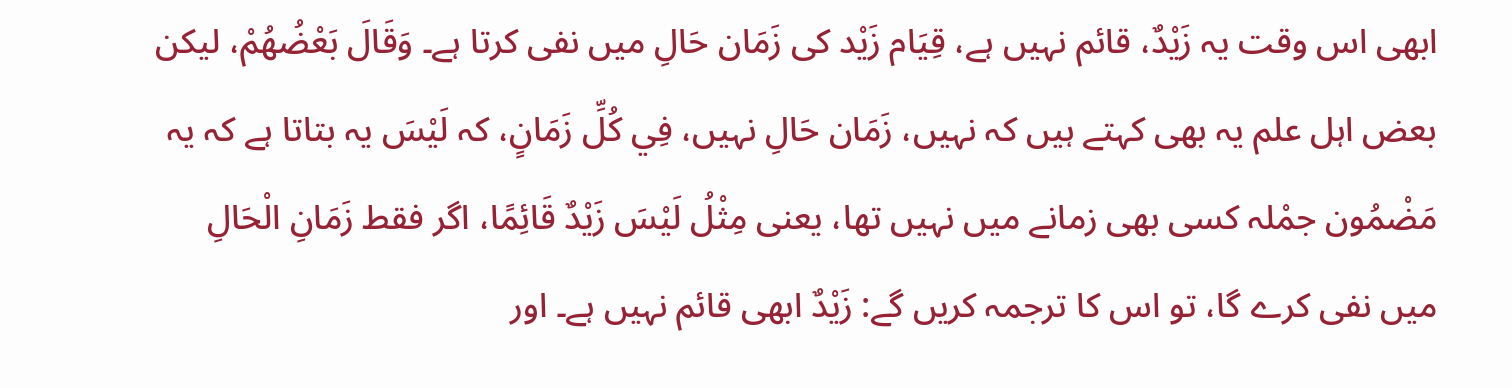ابھی اس وقت یہ زَيْدٌ، قائم نہیں ہے، قِيَام زَيْد کی زَمَان حَالِ میں نفی کرتا ہے۔ وَقَالَ بَعْضُهُمْ، لیکن بعض اہل علم یہ بھی کہتے ہیں کہ نہیں، زَمَان حَالِ نہیں، فِي كُلِّ زَمَانٍ، کہ لَيْسَ یہ بتاتا ہے کہ یہ مَضْمُون جمْلہ کسی بھی زمانے میں نہیں تھا، یعنی مِثْلُ لَيْسَ زَيْدٌ قَائِمًا، اگر فقط زَمَانِ الْحَالِ میں نفی کرے گا، تو اس کا ترجمہ کریں گے: زَيْدٌ ابھی قائم نہیں ہے۔ اور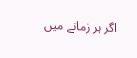اگر ہر زمانے میں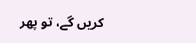کریں گے، تو پھر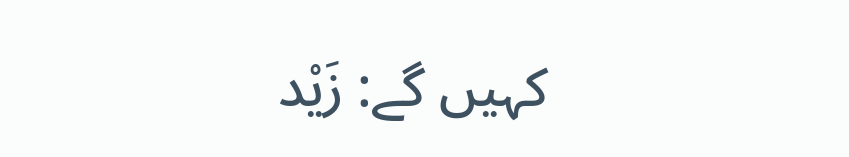کہیں گے: زَيْد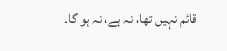قائم نہیں تھا، نہ ہے، نہ ہو گا۔